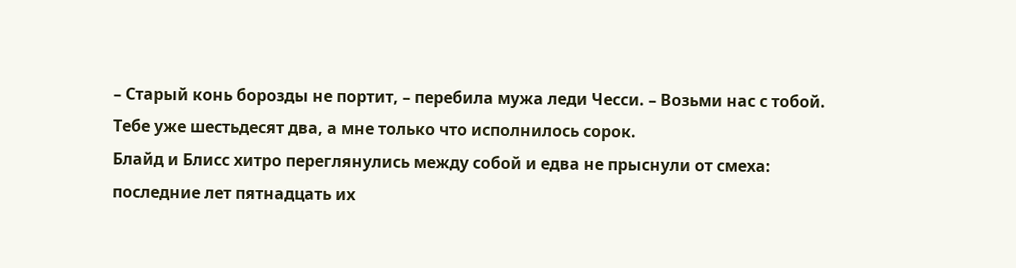– Старый конь борозды не портит, – перебила мужа леди Чесси. – Возьми нас с тобой. Тебе уже шестьдесят два, а мне только что исполнилось сорок.
Блайд и Блисс хитро переглянулись между собой и едва не прыснули от смеха: последние лет пятнадцать их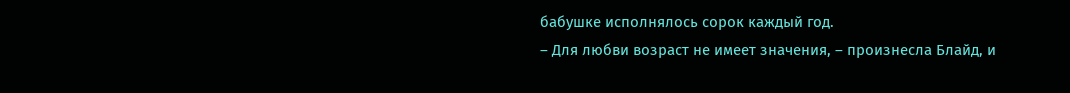бабушке исполнялось сорок каждый год.
– Для любви возраст не имеет значения, – произнесла Блайд, и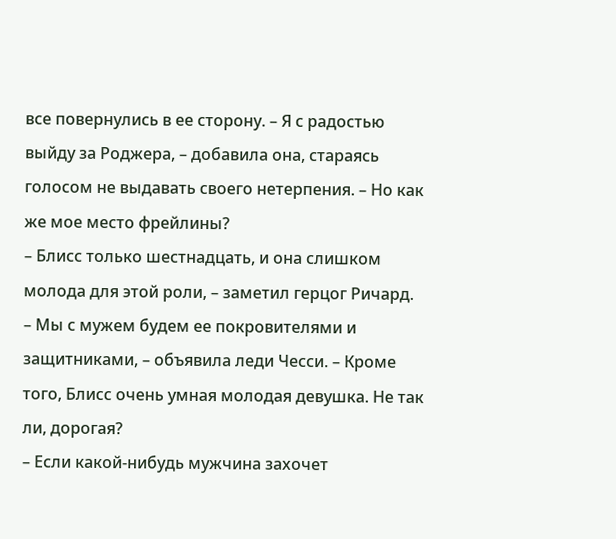все повернулись в ее сторону. – Я с радостью выйду за Роджера, – добавила она, стараясь голосом не выдавать своего нетерпения. – Но как же мое место фрейлины?
– Блисс только шестнадцать, и она слишком молода для этой роли, – заметил герцог Ричард.
– Мы с мужем будем ее покровителями и защитниками, – объявила леди Чесси. – Кроме того, Блисс очень умная молодая девушка. Не так ли, дорогая?
– Если какой-нибудь мужчина захочет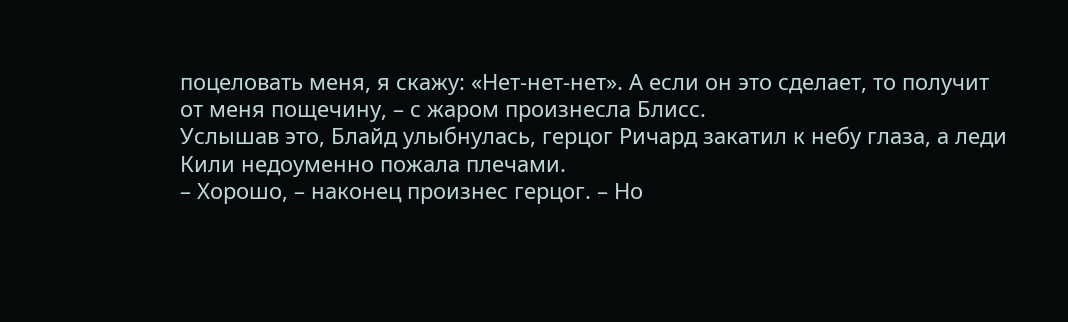поцеловать меня, я скажу: «Нет-нет-нет». А если он это сделает, то получит от меня пощечину, – с жаром произнесла Блисс.
Услышав это, Блайд улыбнулась, герцог Ричард закатил к небу глаза, а леди Кили недоуменно пожала плечами.
– Хорошо, – наконец произнес герцог. – Но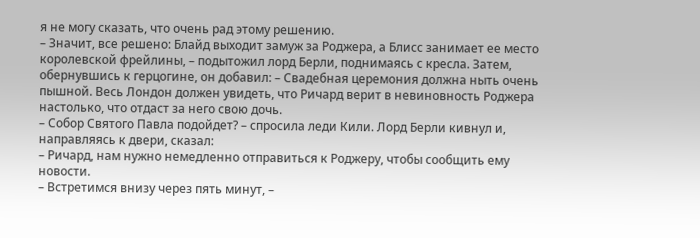я не могу сказать, что очень рад этому решению.
– Значит, все решено: Блайд выходит замуж за Роджера, а Блисс занимает ее место королевской фрейлины, – подытожил лорд Берли, поднимаясь с кресла. Затем, обернувшись к герцогине, он добавил: – Свадебная церемония должна ныть очень пышной. Весь Лондон должен увидеть, что Ричард верит в невиновность Роджера настолько, что отдаст за него свою дочь.
– Собор Святого Павла подойдет? – спросила леди Кили. Лорд Берли кивнул и, направляясь к двери, сказал:
– Ричард, нам нужно немедленно отправиться к Роджеру, чтобы сообщить ему новости.
– Встретимся внизу через пять минут, –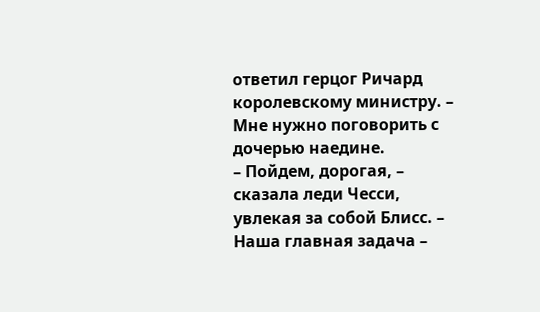ответил герцог Ричард королевскому министру. – Мне нужно поговорить с дочерью наедине.
– Пойдем, дорогая, – сказала леди Чесси, увлекая за собой Блисс. – Наша главная задача –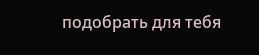подобрать для тебя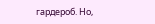гардероб. Но,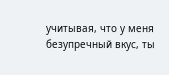учитывая, что у меня безупречный вкус, ты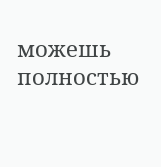можешь полностью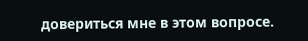довериться мне в этом вопросе.